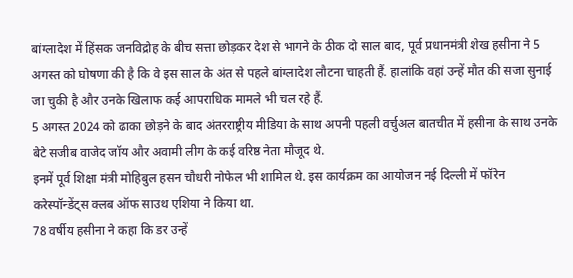बांग्लादेश में हिंसक जनविद्रोह के बीच सत्ता छोड़कर देश से भागने के ठीक दो साल बाद, पूर्व प्रधानमंत्री शेख हसीना ने 5 अगस्त को घोषणा की है कि वे इस साल के अंत से पहले बांग्लादेश लौटना चाहती हैं. हालांकि वहां उन्हें मौत की सजा सुनाई जा चुकी है और उनके खिलाफ कई आपराधिक मामले भी चल रहे हैं.
5 अगस्त 2024 को ढाका छोड़ने के बाद अंतरराष्ट्रीय मीडिया के साथ अपनी पहली वर्चुअल बातचीत में हसीना के साथ उनके बेटे सजीब वाजेद जॉय और अवामी लीग के कई वरिष्ठ नेता मौजूद थे.
इनमें पूर्व शिक्षा मंत्री मोहिबुल हसन चौधरी नोफेल भी शामिल थे. इस कार्यक्रम का आयोजन नई दिल्ली में फॉरेन करेस्पॉन्डेंट्स क्लब ऑफ साउथ एशिया ने किया था.
78 वर्षीय हसीना ने कहा कि डर उन्हें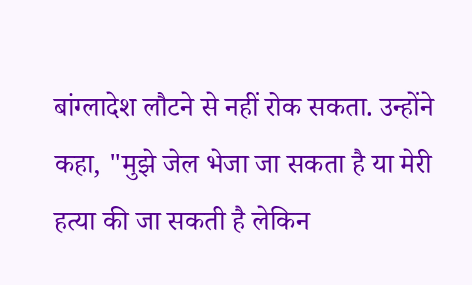बांग्लादेश लौटने से नहीं रोक सकता. उन्होंने कहा, "मुझे जेल भेजा जा सकता है या मेरी हत्या की जा सकती है लेकिन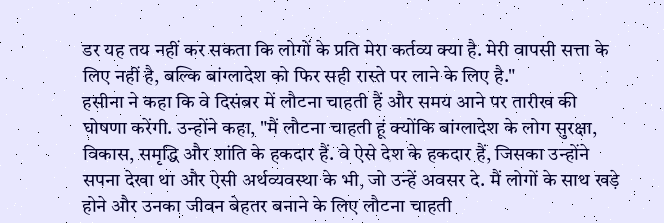डर यह तय नहीं कर सकता कि लोगों के प्रति मेरा कर्तव्य क्या है. मेरी वापसी सत्ता के लिए नहीं है, बल्कि बांग्लादेश को फिर सही रास्ते पर लाने के लिए है."
हसीना ने कहा कि वे दिसंबर में लौटना चाहती हैं और समय आने पर तारीख की घोषणा करेंगी. उन्होंने कहा, "मैं लौटना चाहती हूं क्योंकि बांग्लादेश के लोग सुरक्षा, विकास, समृद्धि और शांति के हकदार हैं. वे ऐसे देश के हकदार हैं, जिसका उन्होंने सपना देखा था और ऐसी अर्थव्यवस्था के भी, जो उन्हें अवसर दे. मैं लोगों के साथ खड़े होने और उनका जीवन बेहतर बनाने के लिए लौटना चाहती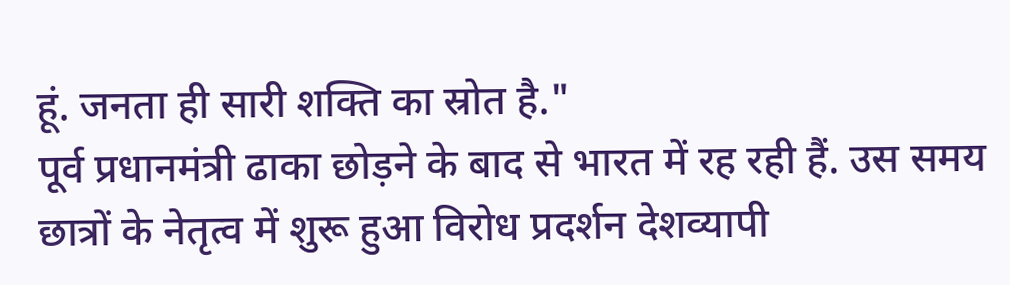हूं. जनता ही सारी शक्ति का स्रोत है."
पूर्व प्रधानमंत्री ढाका छोड़ने के बाद से भारत में रह रही हैं. उस समय छात्रों के नेतृत्व में शुरू हुआ विरोध प्रदर्शन देशव्यापी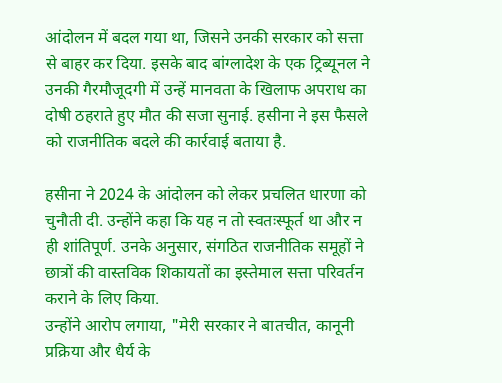आंदोलन में बदल गया था, जिसने उनकी सरकार को सत्ता से बाहर कर दिया. इसके बाद बांग्लादेश के एक ट्रिब्यूनल ने उनकी गैरमौजूदगी में उन्हें मानवता के खिलाफ अपराध का दोषी ठहराते हुए मौत की सजा सुनाई. हसीना ने इस फैसले को राजनीतिक बदले की कार्रवाई बताया है.

हसीना ने 2024 के आंदोलन को लेकर प्रचलित धारणा को चुनौती दी. उन्होंने कहा कि यह न तो स्वतःस्फूर्त था और न ही शांतिपूर्ण. उनके अनुसार, संगठित राजनीतिक समूहों ने छात्रों की वास्तविक शिकायतों का इस्तेमाल सत्ता परिवर्तन कराने के लिए किया.
उन्होंने आरोप लगाया, "मेरी सरकार ने बातचीत, कानूनी प्रक्रिया और धैर्य के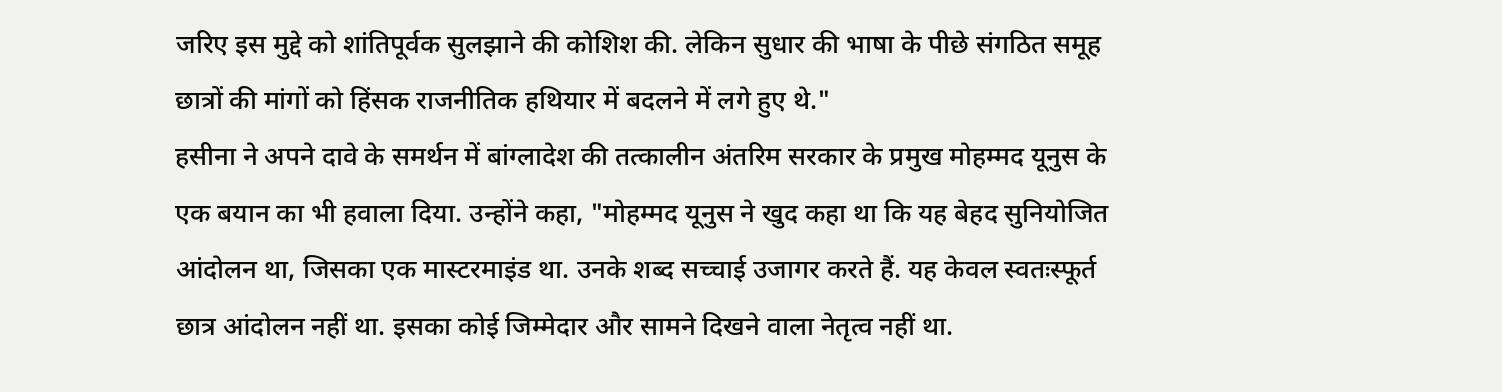जरिए इस मुद्दे को शांतिपूर्वक सुलझाने की कोशिश की. लेकिन सुधार की भाषा के पीछे संगठित समूह छात्रों की मांगों को हिंसक राजनीतिक हथियार में बदलने में लगे हुए थे."
हसीना ने अपने दावे के समर्थन में बांग्लादेश की तत्कालीन अंतरिम सरकार के प्रमुख मोहम्मद यूनुस के एक बयान का भी हवाला दिया. उन्होंने कहा, "मोहम्मद यूनुस ने खुद कहा था कि यह बेहद सुनियोजित आंदोलन था, जिसका एक मास्टरमाइंड था. उनके शब्द सच्चाई उजागर करते हैं. यह केवल स्वतःस्फूर्त छात्र आंदोलन नहीं था. इसका कोई जिम्मेदार और सामने दिखने वाला नेतृत्व नहीं था.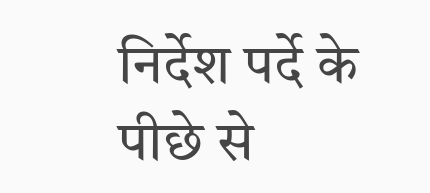निर्देश पर्दे के पीछे से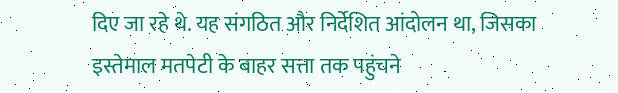दिए जा रहे थे. यह संगठित और निर्देशित आंदोलन था, जिसका इस्तेमाल मतपेटी के बाहर सत्ता तक पहुंचने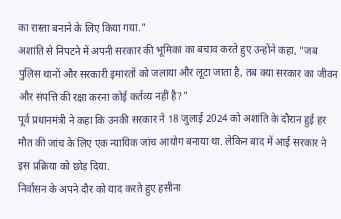का रास्ता बनाने के लिए किया गया."
अशांति से निपटने में अपनी सरकार की भूमिका का बचाव करते हुए उन्होंने कहा, "जब पुलिस थानों और सरकारी इमारतों को जलाया और लूटा जाता है, तब क्या सरकार का जीवन और संपत्ति की रक्षा करना कोई कर्तव्य नहीं है?"
पूर्व प्रधानमंत्री ने कहा कि उनकी सरकार ने 18 जुलाई 2024 को अशांति के दौरान हुई हर मौत की जांच के लिए एक न्यायिक जांच आयोग बनाया था. लेकिन बाद में आई सरकार ने इस प्रक्रिया को छोड़ दिया.
निर्वासन के अपने दौर को याद करते हुए हसीना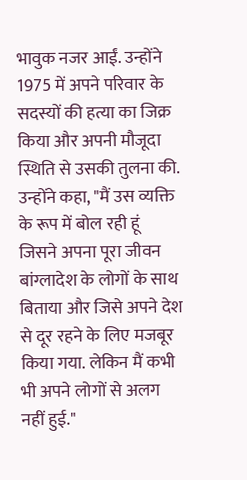भावुक नजर आईं. उन्होंने 1975 में अपने परिवार के सदस्यों की हत्या का जिक्र किया और अपनी मौजूदा स्थिति से उसकी तुलना की. उन्होंने कहा, "मैं उस व्यक्ति के रूप में बोल रही हूं जिसने अपना पूरा जीवन बांग्लादेश के लोगों के साथ बिताया और जिसे अपने देश से दूर रहने के लिए मजबूर किया गया. लेकिन मैं कभी भी अपने लोगों से अलग नहीं हुई."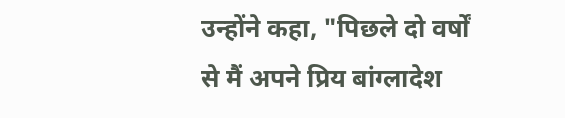उन्होंने कहा, "पिछले दो वर्षों से मैं अपने प्रिय बांग्लादेश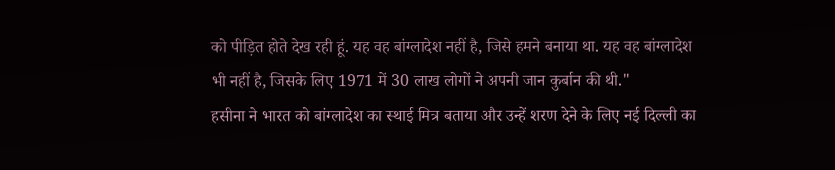को पीड़ित होते देख रही हूं. यह वह बांग्लादेश नहीं है, जिसे हमने बनाया था. यह वह बांग्लादेश भी नहीं है, जिसके लिए 1971 में 30 लाख लोगों ने अपनी जान कुर्बान की थी."
हसीना ने भारत को बांग्लादेश का स्थाई मित्र बताया और उन्हें शरण देने के लिए नई दिल्ली का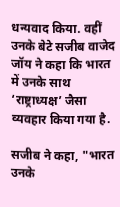धन्यवाद किया. वहीं उनके बेटे सजीब वाजेद जॉय ने कहा कि भारत में उनके साथ ‘राष्ट्राध्यक्ष’ जैसा व्यवहार किया गया है.

सजीब ने कहा, "भारत उनके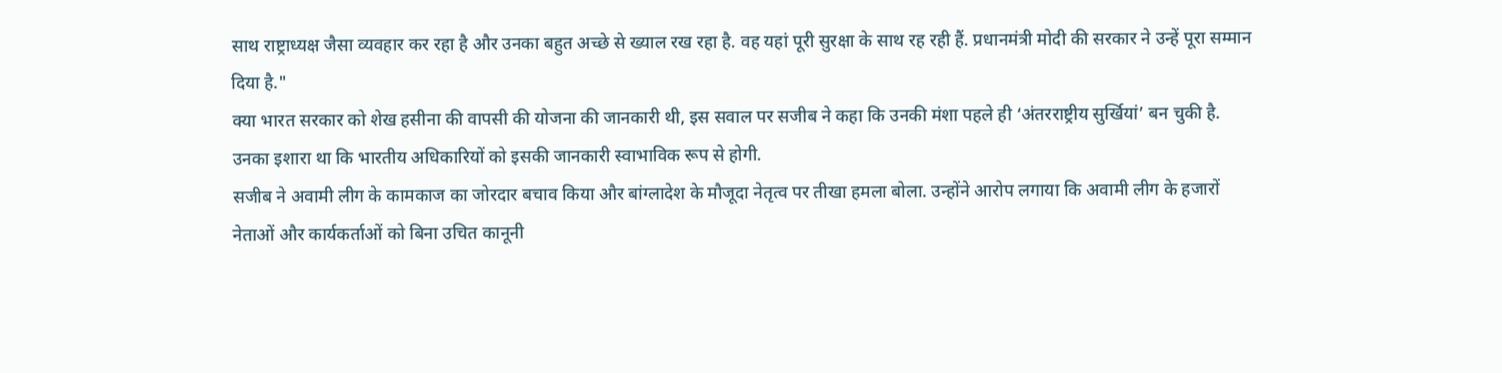साथ राष्ट्राध्यक्ष जैसा व्यवहार कर रहा है और उनका बहुत अच्छे से ख्याल रख रहा है. वह यहां पूरी सुरक्षा के साथ रह रही हैं. प्रधानमंत्री मोदी की सरकार ने उन्हें पूरा सम्मान दिया है."
क्या भारत सरकार को शेख हसीना की वापसी की योजना की जानकारी थी, इस सवाल पर सजीब ने कहा कि उनकी मंशा पहले ही ‘अंतरराष्ट्रीय सुर्खियां’ बन चुकी है. उनका इशारा था कि भारतीय अधिकारियों को इसकी जानकारी स्वाभाविक रूप से होगी.
सजीब ने अवामी लीग के कामकाज का जोरदार बचाव किया और बांग्लादेश के मौजूदा नेतृत्व पर तीखा हमला बोला. उन्होंने आरोप लगाया कि अवामी लीग के हजारों नेताओं और कार्यकर्ताओं को बिना उचित कानूनी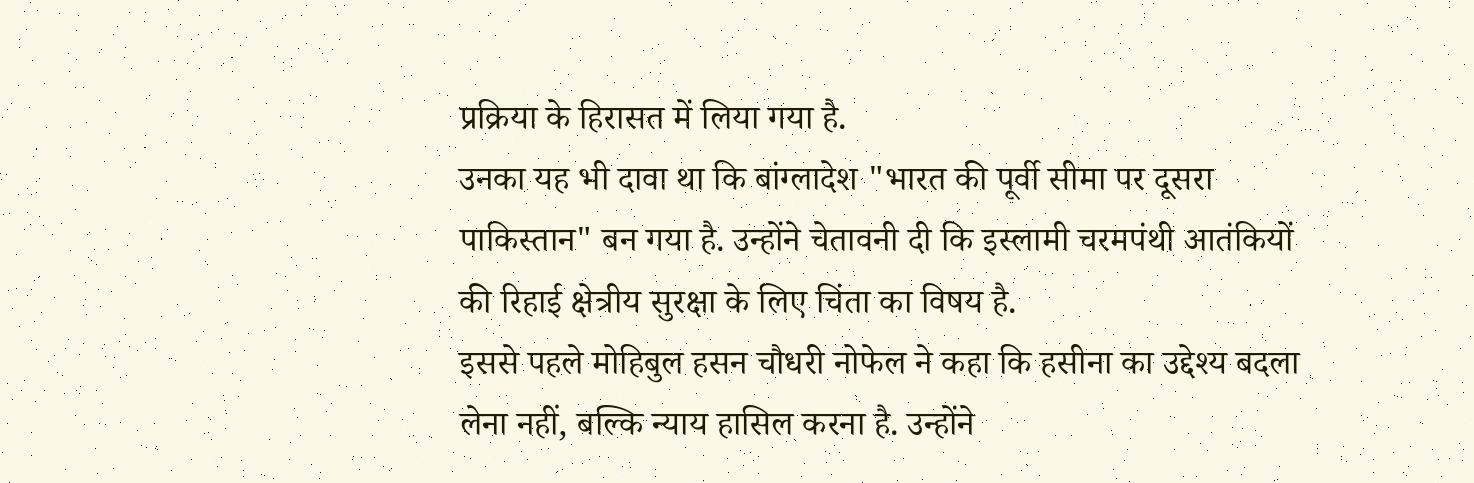प्रक्रिया के हिरासत में लिया गया है.
उनका यह भी दावा था कि बांग्लादेश "भारत की पूर्वी सीमा पर दूसरा पाकिस्तान" बन गया है. उन्होंने चेतावनी दी कि इस्लामी चरमपंथी आतंकियों की रिहाई क्षेत्रीय सुरक्षा के लिए चिंता का विषय है.
इससे पहले मोहिबुल हसन चौधरी नोफेल ने कहा कि हसीना का उद्देश्य बदला लेना नहीं, बल्कि न्याय हासिल करना है. उन्होंने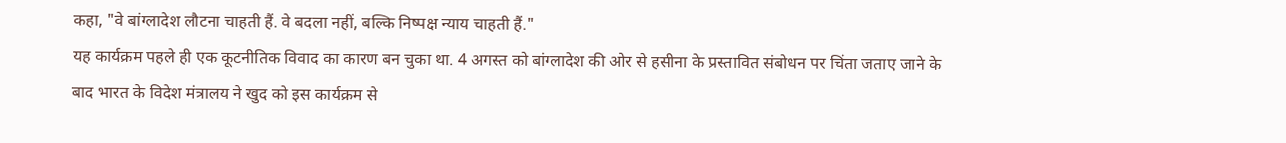कहा, "वे बांग्लादेश लौटना चाहती हैं. वे बदला नहीं, बल्कि निष्पक्ष न्याय चाहती हैं."
यह कार्यक्रम पहले ही एक कूटनीतिक विवाद का कारण बन चुका था. 4 अगस्त को बांग्लादेश की ओर से हसीना के प्रस्तावित संबोधन पर चिंता जताए जाने के बाद भारत के विदेश मंत्रालय ने खुद को इस कार्यक्रम से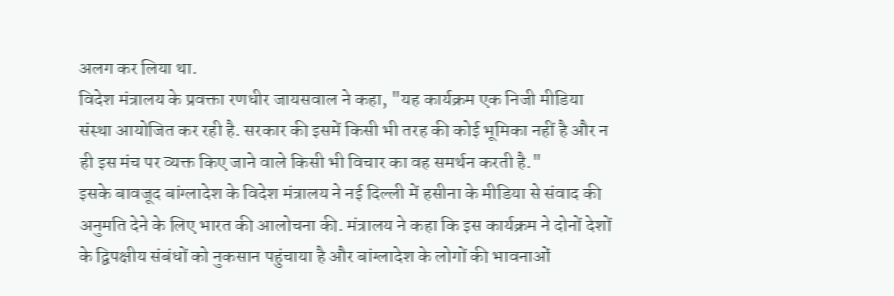अलग कर लिया था.
विदेश मंत्रालय के प्रवक्ता रणधीर जायसवाल ने कहा, "यह कार्यक्रम एक निजी मीडिया संस्था आयोजित कर रही है. सरकार की इसमें किसी भी तरह की कोई भूमिका नहीं है और न ही इस मंच पर व्यक्त किए जाने वाले किसी भी विचार का वह समर्थन करती है."
इसके बावजूद बांग्लादेश के विदेश मंत्रालय ने नई दिल्ली में हसीना के मीडिया से संवाद की अनुमति देने के लिए भारत की आलोचना की. मंत्रालय ने कहा कि इस कार्यक्रम ने दोनों देशों के द्विपक्षीय संबंधों को नुकसान पहुंचाया है और बांग्लादेश के लोगों की भावनाओं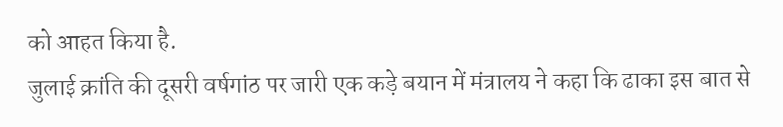को आहत किया है.
जुलाई क्रांति की दूसरी वर्षगांठ पर जारी एक कड़े बयान में मंत्रालय ने कहा कि ढाका इस बात से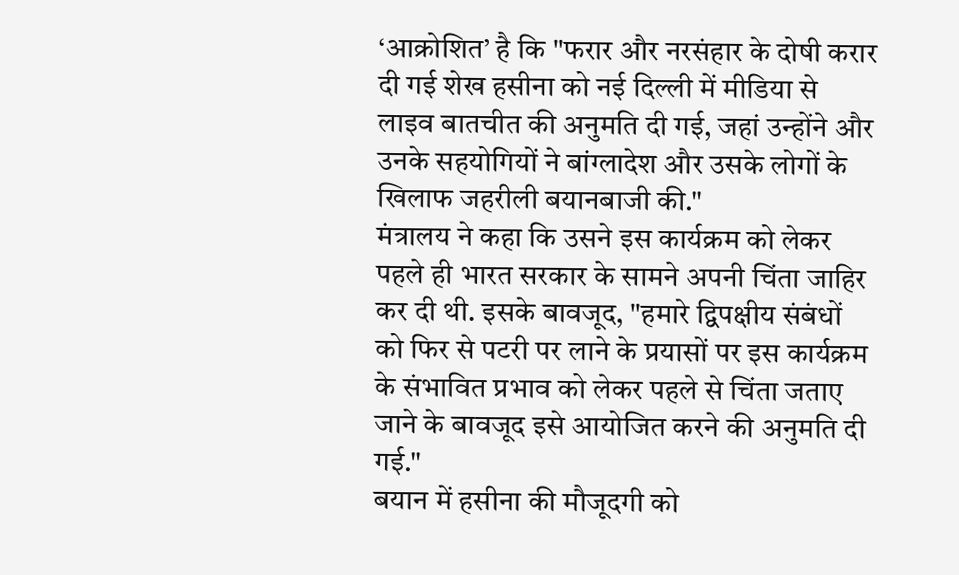‘आक्रोशित’ है कि "फरार और नरसंहार के दोषी करार दी गई शेख हसीना को नई दिल्ली में मीडिया से लाइव बातचीत की अनुमति दी गई, जहां उन्होंने और उनके सहयोगियों ने बांग्लादेश और उसके लोगों के खिलाफ जहरीली बयानबाजी की."
मंत्रालय ने कहा कि उसने इस कार्यक्रम को लेकर पहले ही भारत सरकार के सामने अपनी चिंता जाहिर कर दी थी. इसके बावजूद, "हमारे द्विपक्षीय संबंधों को फिर से पटरी पर लाने के प्रयासों पर इस कार्यक्रम के संभावित प्रभाव को लेकर पहले से चिंता जताए जाने के बावजूद इसे आयोजित करने की अनुमति दी गई."
बयान में हसीना की मौजूदगी को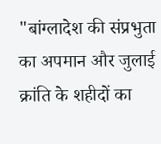"बांग्लादेश की संप्रभुता का अपमान और जुलाई क्रांति के शहीदों का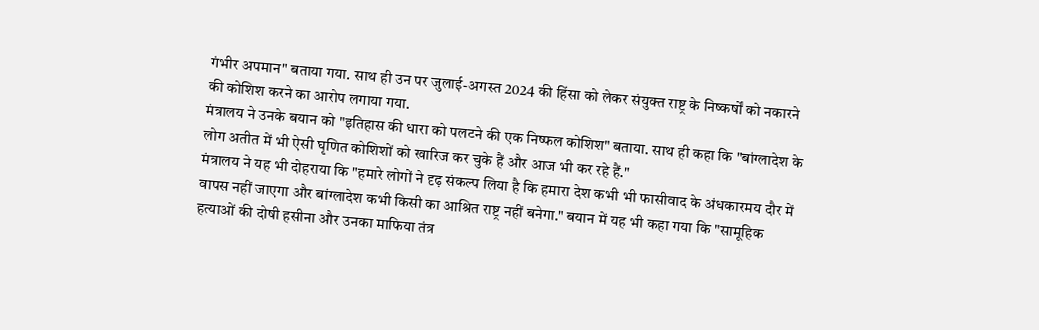गंभीर अपमान" बताया गया. साथ ही उन पर जुलाई-अगस्त 2024 की हिंसा को लेकर संयुक्त राष्ट्र के निष्कर्षों को नकारने की कोशिश करने का आरोप लगाया गया.
मंत्रालय ने उनके बयान को "इतिहास की धारा को पलटने की एक निष्फल कोशिश" बताया. साथ ही कहा कि "बांग्लादेश के लोग अतीत में भी ऐसी घृणित कोशिशों को खारिज कर चुके हैं और आज भी कर रहे हैं."
मंत्रालय ने यह भी दोहराया कि "हमारे लोगों ने दृढ़ संकल्प लिया है कि हमारा देश कभी भी फासीवाद के अंधकारमय दौर में वापस नहीं जाएगा और बांग्लादेश कभी किसी का आश्रित राष्ट्र नहीं बनेगा." बयान में यह भी कहा गया कि "सामूहिक हत्याओं की दोषी हसीना और उनका माफिया तंत्र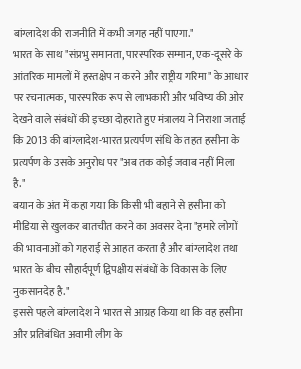बांग्लादेश की राजनीति में कभी जगह नहीं पाएगा."
भारत के साथ "संप्रभु समानता, पारस्परिक सम्मान, एक-दूसरे के आंतरिक मामलों में हस्तक्षेप न करने और राष्ट्रीय गरिमा" के आधार पर रचनात्मक, पारस्परिक रूप से लाभकारी और भविष्य की ओर देखने वाले संबंधों की इच्छा दोहराते हुए मंत्रालय ने निराशा जताई कि 2013 की बांग्लादेश-भारत प्रत्यर्पण संधि के तहत हसीना के प्रत्यर्पण के उसके अनुरोध पर "अब तक कोई जवाब नहीं मिला है."
बयान के अंत में कहा गया कि किसी भी बहाने से हसीना को मीडिया से खुलकर बातचीत करने का अवसर देना "हमारे लोगों की भावनाओं को गहराई से आहत करता है और बांग्लादेश तथा भारत के बीच सौहार्दपूर्ण द्विपक्षीय संबंधों के विकास के लिए नुकसानदेह है."
इससे पहले बांग्लादेश ने भारत से आग्रह किया था कि वह हसीना और प्रतिबंधित अवामी लीग के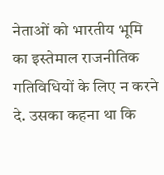नेताओं को भारतीय भूमि का इस्तेमाल राजनीतिक गतिविधियों के लिए न करने दे. उसका कहना था कि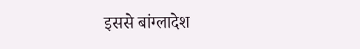इससे बांग्लादेश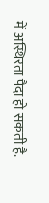में अस्थिरता पैदा हो सकती है.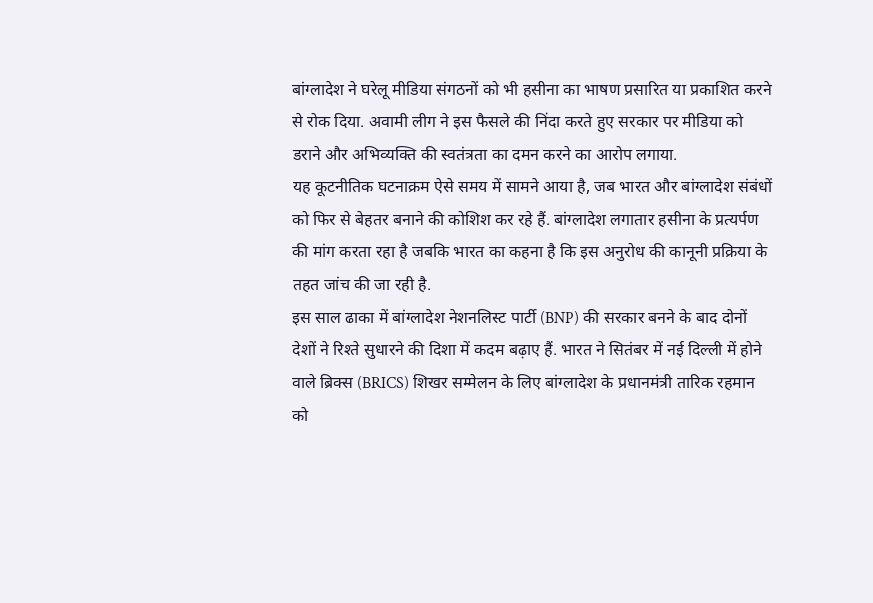बांग्लादेश ने घरेलू मीडिया संगठनों को भी हसीना का भाषण प्रसारित या प्रकाशित करने से रोक दिया. अवामी लीग ने इस फैसले की निंदा करते हुए सरकार पर मीडिया को डराने और अभिव्यक्ति की स्वतंत्रता का दमन करने का आरोप लगाया.
यह कूटनीतिक घटनाक्रम ऐसे समय में सामने आया है, जब भारत और बांग्लादेश संबंधों को फिर से बेहतर बनाने की कोशिश कर रहे हैं. बांग्लादेश लगातार हसीना के प्रत्यर्पण की मांग करता रहा है जबकि भारत का कहना है कि इस अनुरोध की कानूनी प्रक्रिया के तहत जांच की जा रही है.
इस साल ढाका में बांग्लादेश नेशनलिस्ट पार्टी (BNP) की सरकार बनने के बाद दोनों देशों ने रिश्ते सुधारने की दिशा में कदम बढ़ाए हैं. भारत ने सितंबर में नई दिल्ली में होने वाले ब्रिक्स (BRICS) शिखर सम्मेलन के लिए बांग्लादेश के प्रधानमंत्री तारिक रहमान को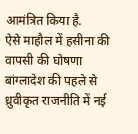आमंत्रित किया है.
ऐसे माहौल में हसीना की वापसी की घोषणा बांग्लादेश की पहले से ध्रुवीकृत राजनीति में नई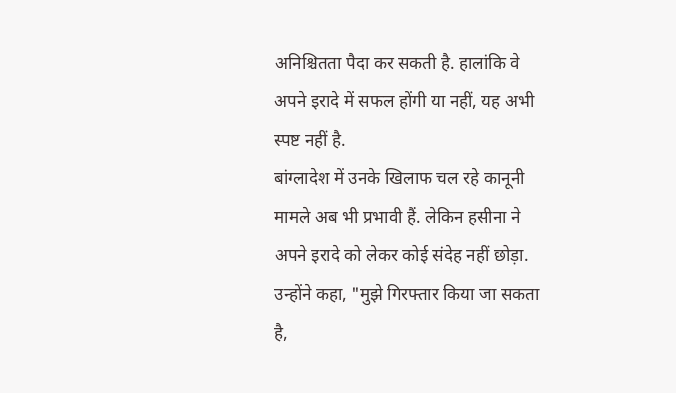अनिश्चितता पैदा कर सकती है. हालांकि वे अपने इरादे में सफल होंगी या नहीं, यह अभी स्पष्ट नहीं है.
बांग्लादेश में उनके खिलाफ चल रहे कानूनी मामले अब भी प्रभावी हैं. लेकिन हसीना ने अपने इरादे को लेकर कोई संदेह नहीं छोड़ा. उन्होंने कहा, "मुझे गिरफ्तार किया जा सकता है,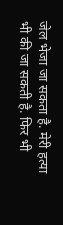जेल भेजा जा सकता है. मेरी हत्या भी की जा सकती है. फिर भी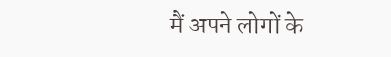मैं अपने लोगों के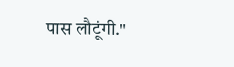पास लौटूंगी."